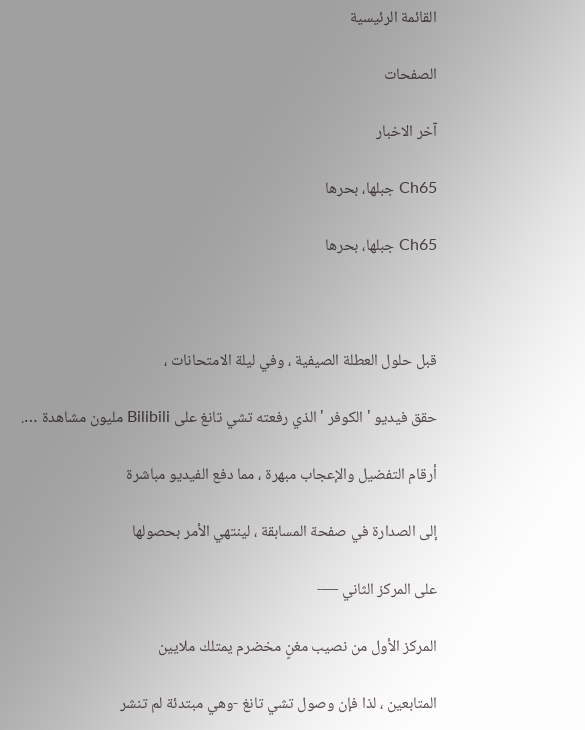القائمة الرئيسية

الصفحات

آخر الاخبار

Ch65 جبلها، بحرها

Ch65 جبلها، بحرها



قبل حلول العطلة الصيفية ، وفي ليلة الامتحانات ،

حقق فيديو ' الكوفر ' الذي رفعته تشي تانغ على Bilibili مليون مشاهدة ….

أرقام التفضيل والإعجاب مبهرة ، مما دفع الفيديو مباشرة

إلى الصدارة في صفحة المسابقة ، لينتهي الأمر بحصولها

على المركز الثاني —-

المركز الأول من نصيب مغنٍ مخضرم يمتلك ملايين

المتابعين ، لذا فإن وصول تشي تانغ -وهي مبتدئة لم تنشر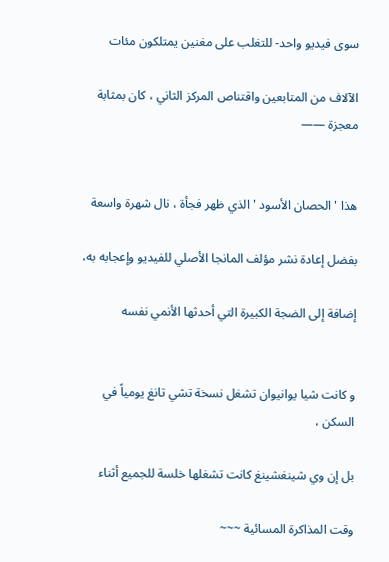سوى فيديو واحد- للتغلب على مغنين يمتلكون مئات

الآلاف من المتابعين واقتناص المركز الثاني ، كان بمثابة معجزة ——


هذا ' الحصان الأسود ' الذي ظهر فجأة ، نال شهرة واسعة

بفضل إعادة نشر مؤلف المانجا الأصلي للفيديو وإعجابه به،

إضافة إلى الضجة الكبيرة التي أحدثها الأنمي نفسه


و كانت شيا يوانيوان تشغل نسخة تشي تانغ يومياً في السكن ،

بل إن وي شينغشينغ كانت تشغلها خلسة للجميع أثناء

وقت المذاكرة المسائية ~~~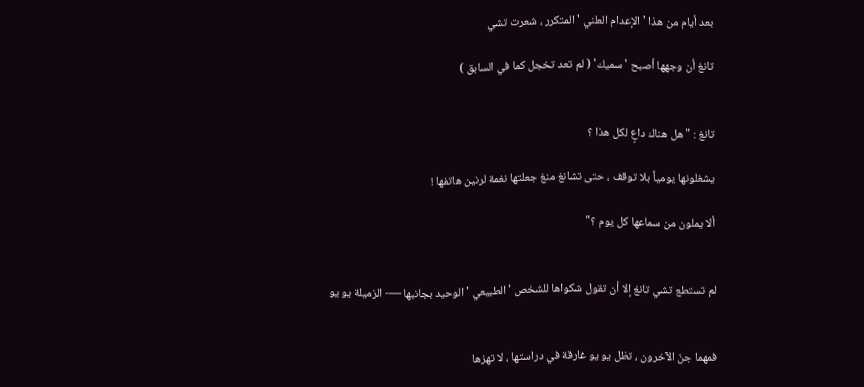بعد أيام من هذا ' الإعدام العلني ' المتكرر ، شعرت تشي

تانغ أن وجهها أصبح ' سميك' ( لم تعد تخجل كما في السابق )


تانغ : " هل هناك داعٍ لكل هذا ؟

يشغلونها يومياً بلا توقف ، حتى تشانغ منغ جعلتها نغمة لرنين هاتفها !

ألا يملون من سماعها كل يوم ؟"


لم تستطع تشي تانغ إلا أن تقول شكواها للشخص ' الطبيعي ' الوحيد بجانبها —- الزميلة يو يو


فمهما جنّ الآخرون ، تظل يو يو غارقة في دراستها ، لا تهزها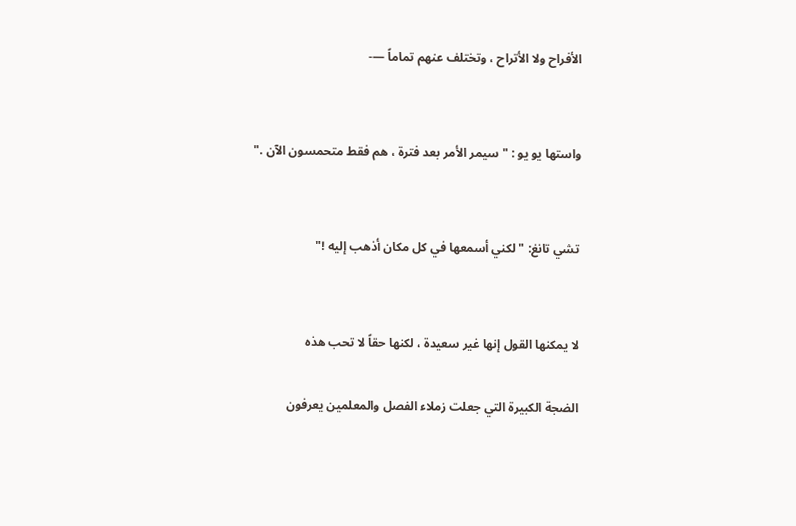الأفراح ولا الأتراح ، وتختلف عنهم تماماً —-


واستها يو يو : " سيمر الأمر بعد فترة ، هم فقط متحمسون الآن ."


تشي تانغ: " لكني أسمعها في كل مكان أذهب إليه !"


لا يمكنها القول إنها غير سعيدة ، لكنها حقاً لا تحب هذه

الضجة الكبيرة التي جعلت زملاء الفصل والمعلمين يعرفون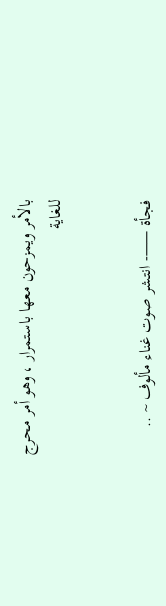بالأمر ويمزحون معها باستمرار ، وهو أمر محرج للغاية


فجأة ——- انتشر صوت غناء مألوف ~ ..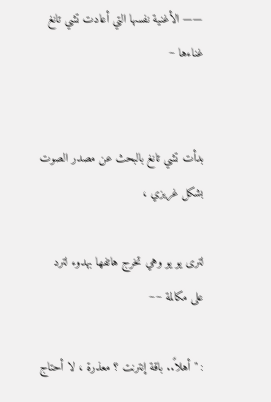—— الأغنية نفسها التي أعادت تشي تانغ غناءها ~


بدأت تشي تانغ بالبحث عن مصدر الصوت بشكل غريزي ،

لترى يو يو وهي تخرج هاتفها بهدوء لترد على مكالمة ~~

: " أهلاً.. باقة إنترنت ؟ معذرة ، لا أحتاج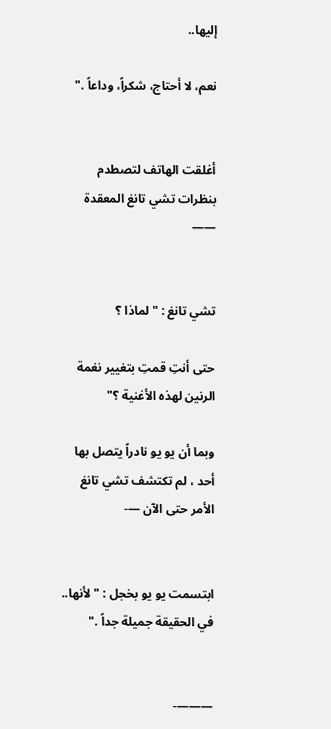إليها..

نعم، لا أحتاج، شكراً، وداعاً ."


أغلقت الهاتف لتصطدم بنظرات تشي تانغ المعقدة ——


تشي تانغ : " لماذا ؟

حتى أنتِ قمتِ بتغيير نغمة الرنين لهذه الأغنية ؟"

وبما أن يو يو نادراً يتصل بها أحد ، لم تكتشف تشي تانغ الأمر حتى الآن —-


ابتسمت يو يو بخجل : " لأنها.. في الحقيقة جميلة جداً ."


———-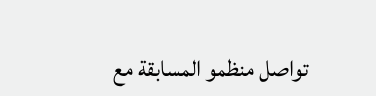تواصل منظمو المسابقة مع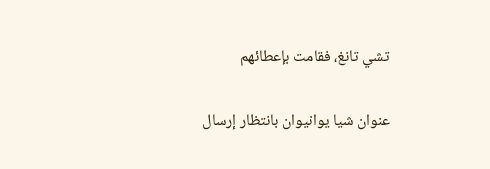تشي تانغ، فقامت بإعطائهم

عنوان شيا يوانيوان بانتظار إرسال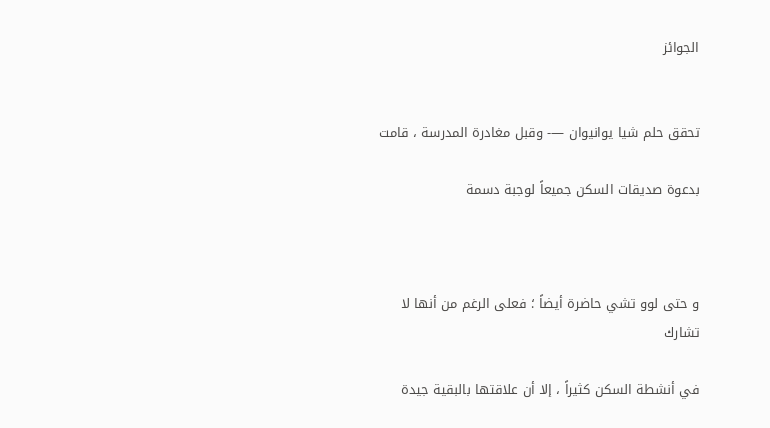الجوائز


تحقق حلم شيا يوانيوان —- وقبل مغادرة المدرسة ، قامت

بدعوة صديقات السكن جميعاً لوجبة دسمة



و حتى لوو تشي حاضرة أيضاً ؛ فعلى الرغم من أنها لا تشارك

في أنشطة السكن كثيراً ، إلا أن علاقتها بالبقية جيدة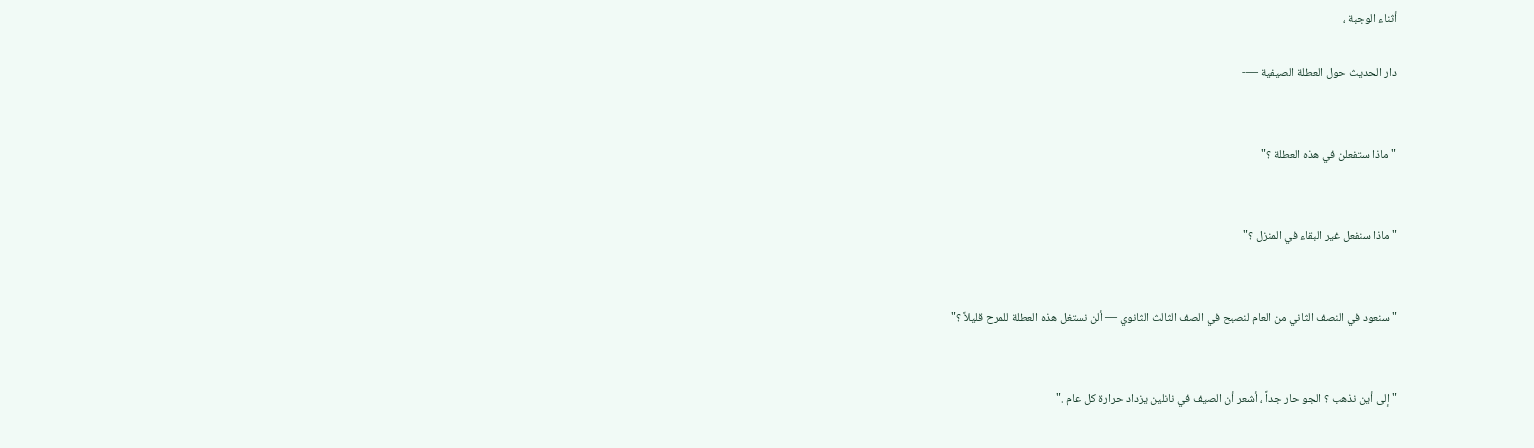أثناء الوجبة ،

دار الحديث حول العطلة الصيفية —-


" ماذا ستفعلن في هذه العطلة ؟"


" ماذا سنفعل غير البقاء في المنزل ؟"


" سنعود في النصف الثاني من العام لنصبح في الصف الثالث الثانوي — ألن نستغل هذه العطلة للمرح قليلاً ؟"


" إلى أين نذهب ؟ الجو حار جداً ، أشعر أن الصيف في نانلين يزداد حرارة كل عام ."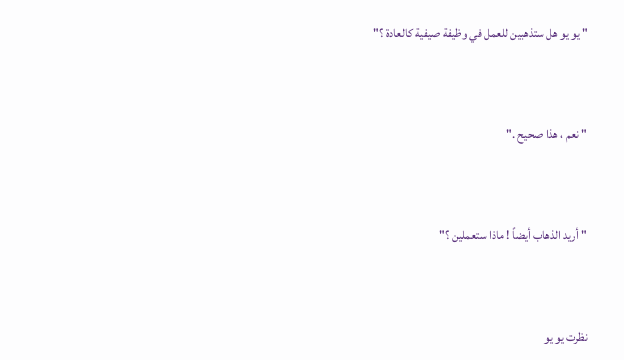" يو يو هل ستذهبين للعمل في وظيفة صيفية كالعادة ؟"


" نعم ، هذا صحيح ."


" أريد الذهاب أيضاً ! ماذا ستعملين ؟"


نظرت يو يو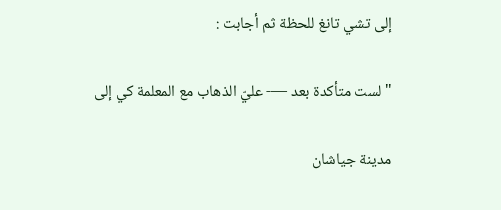إلى تشي تانغ للحظة ثم أجابت :

" لست متأكدة بعد —- عليّ الذهاب مع المعلمة كي إلى

مدينة جياشان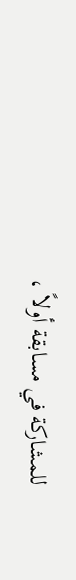للمشاركة في مسابقة أولاً ،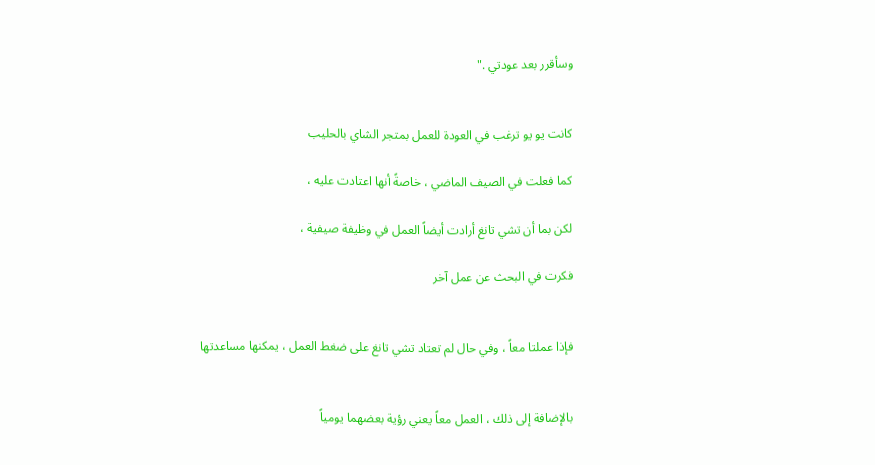وسأقرر بعد عودتي ."


كانت يو يو ترغب في العودة للعمل بمتجر الشاي بالحليب

كما فعلت في الصيف الماضي ، خاصةً أنها اعتادت عليه ،

لكن بما أن تشي تانغ أرادت أيضاً العمل في وظيفة صيفية ،

فكرت في البحث عن عمل آخر


فإذا عملتا معاً ، وفي حال لم تعتاد تشي تانغ على ضغط العمل ، يمكنها مساعدتها


بالإضافة إلى ذلك ، العمل معاً يعني رؤية بعضهما يومياً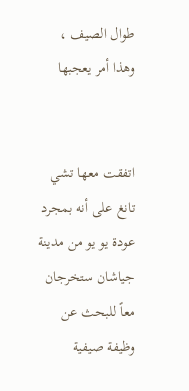طوال الصيف ، وهذا أمر يعجبها


اتفقت معها تشي تانغ على أنه بمجرد عودة يو يو من مدينة جياشان ستخرجان معاً للبحث عن وظيفة صيفية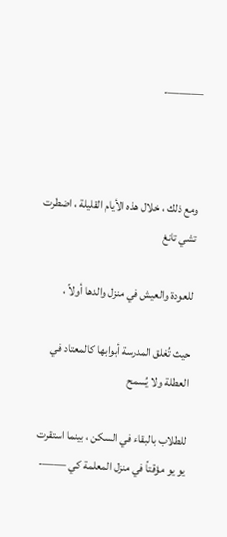———-



ومع ذلك ، خلال هذه الأيام القليلة ، اضطرت تشي تانغ

للعودة والعيش في منزل والدها أولاً ،

حيث تُغلق المدرسة أبوابها كالمعتاد في العطلة ولا يُسمح

للطلاب بالبقاء في السكن ، بينما استقرت يو يو مؤقتاً في منزل المعلمة كي ——-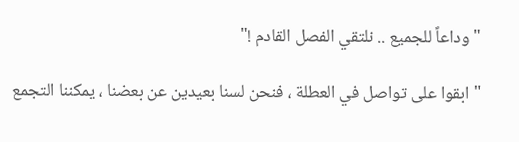" وداعاً للجميع .. نلتقي الفصل القادم !"

" ابقوا على تواصل في العطلة ، فنحن لسنا بعيدين عن بعضنا ، يمكننا التجمع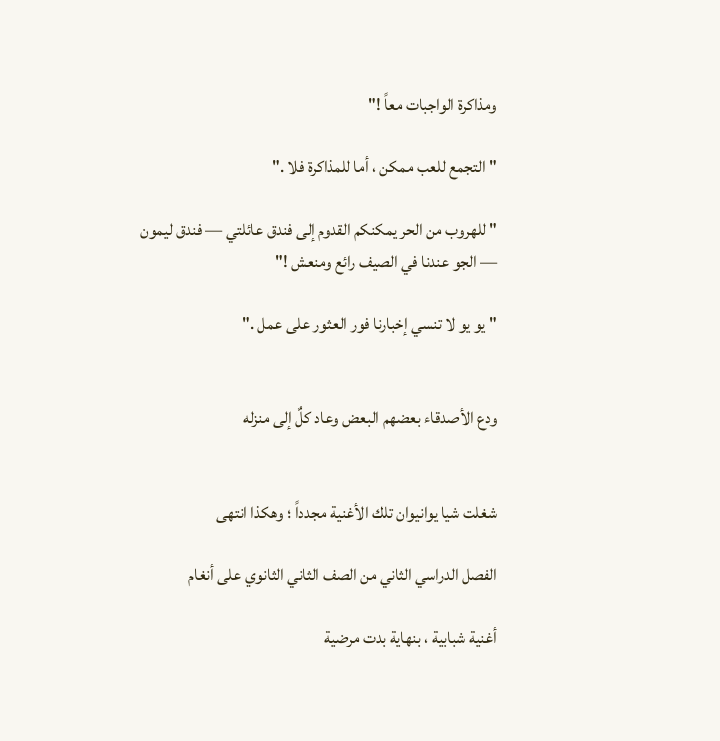ومذاكرة الواجبات معاً !"

" التجمع للعب ممكن ، أما للمذاكرة فلا ."

" للهروب من الحر يمكنكم القدوم إلى فندق عائلتي — فندق ليمون — الجو عندنا في الصيف رائع ومنعش !"

" يو يو لا تنسي إخبارنا فور العثور على عمل ."


ودع الأصدقاء بعضهم البعض وعاد كلٌ إلى منزله


شغلت شيا يوانيوان تلك الأغنية مجدداً ؛ وهكذا انتهى

الفصل الدراسي الثاني من الصف الثاني الثانوي على أنغام

أغنية شبابية ، بنهاية بدت مرضية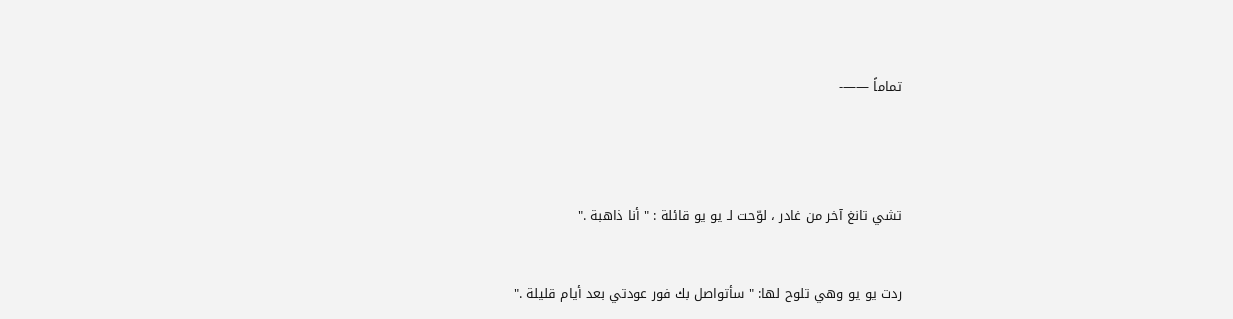تماماً ——-




تشي تانغ آخر من غادر ، لوّحت لـ يو يو قائلة : " أنا ذاهبة ."


ردت يو يو وهي تلوح لها: " سأتواصل بك فور عودتي بعد أيام قليلة ."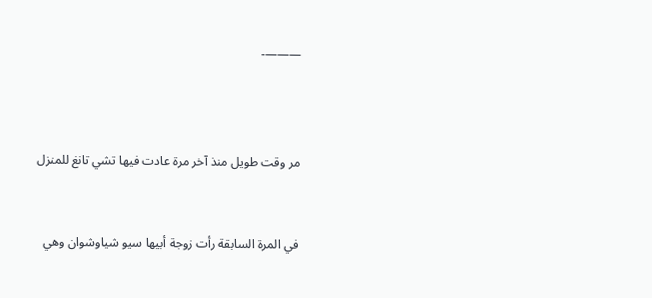———-



مر وقت طويل منذ آخر مرة عادت فيها تشي تانغ للمنزل


في المرة السابقة رأت زوجة أبيها سيو شياوشوان وهي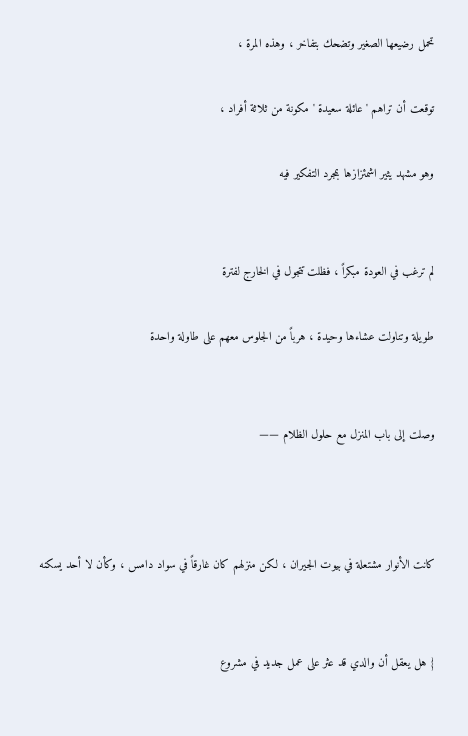تحمل رضيعها الصغير وتضحك بتفاخر ، وهذه المرة ،

توقعت أن تراهم ' عائلة سعيدة ' مكونة من ثلاثة أفراد ،

وهو مشهد يثير اشمئزازها بمجرد التفكير فيه


لم ترغب في العودة مبكراً ، فظلت تتجول في الخارج لفترة

طويلة وتناولت عشاءها وحيدة ، هرباً من الجلوس معهم على طاولة واحدة


وصلت إلى باب المنزل مع حلول الظلام ——



كانت الأنوار مشتعلة في بيوت الجيران ، لكن منزلهم كان غارقاً في سواد دامس ، وكأن لا أحد يسكنه


{ هل يعقل أن والدي قد عثر على عمل جديد في مشروع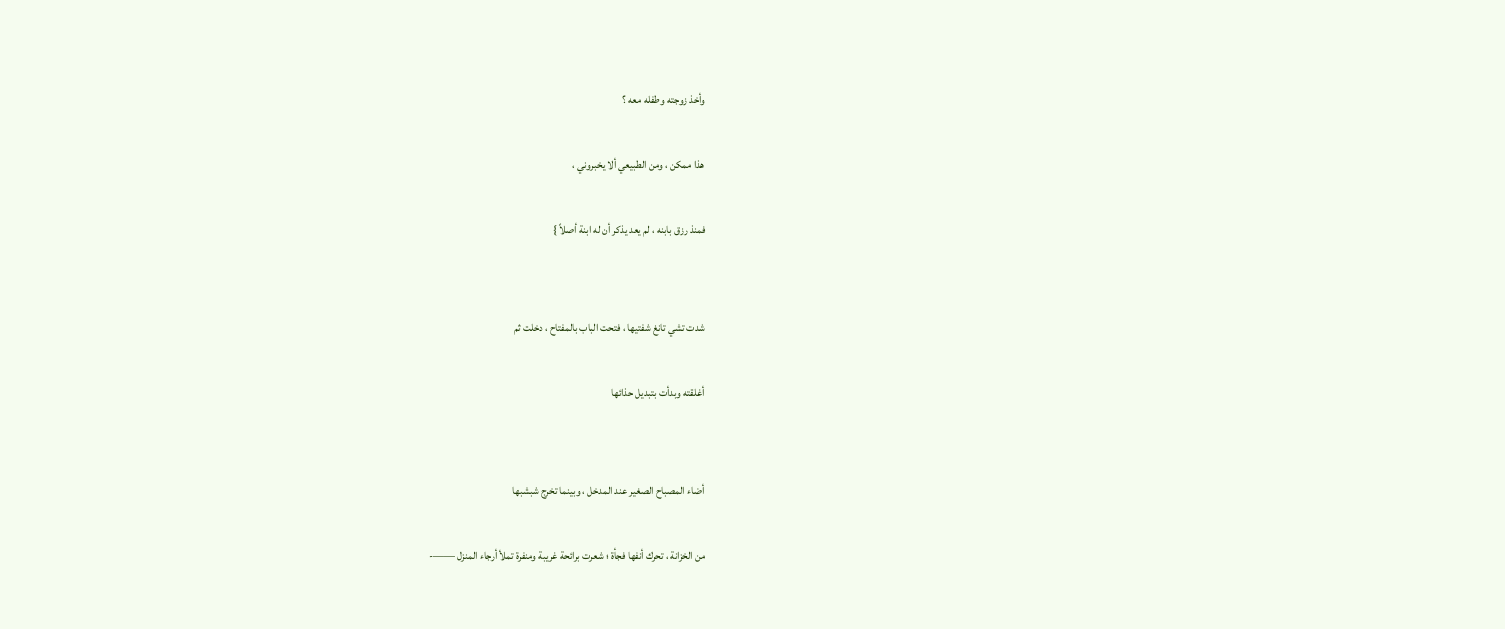وأخذ زوجته وطفله معه ؟

هذا ممكن ، ومن الطبيعي ألا يخبروني ،

فمنذ رزق بابنه ، لم يعد يذكر أن له ابنة أصلاً }


شدت تشي تانغ شفتيها ، فتحت الباب بالمفتاح ، دخلت ثم

أغلقته وبدأت بتبديل حذائها


أضاء المصباح الصغير عند المدخل ، وبينما تخرج شبشبها

من الخزانة ، تحرك أنفها فجأة ؛ شعرت برائحة غريبة ومنفرة تملأ أرجاء المنزل ——-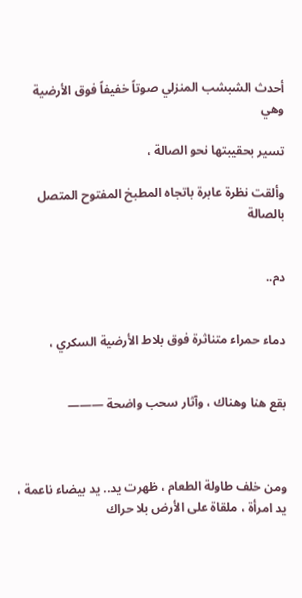أحدث الشبشب المنزلي صوتاً خفيفاً فوق الأرضية وهي

تسير بحقيبتها نحو الصالة ،

وألقت نظرة عابرة باتجاه المطبخ المفتوح المتصل بالصالة


دم..


دماء حمراء متناثرة فوق بلاط الأرضية السكري ،


بقع هنا وهناك ، وآثار سحب واضحة ———



ومن خلف طاولة الطعام ، ظهرت يد.. يد بيضاء ناعمة ، يد امرأة ، ملقاة على الأرض بلا حراك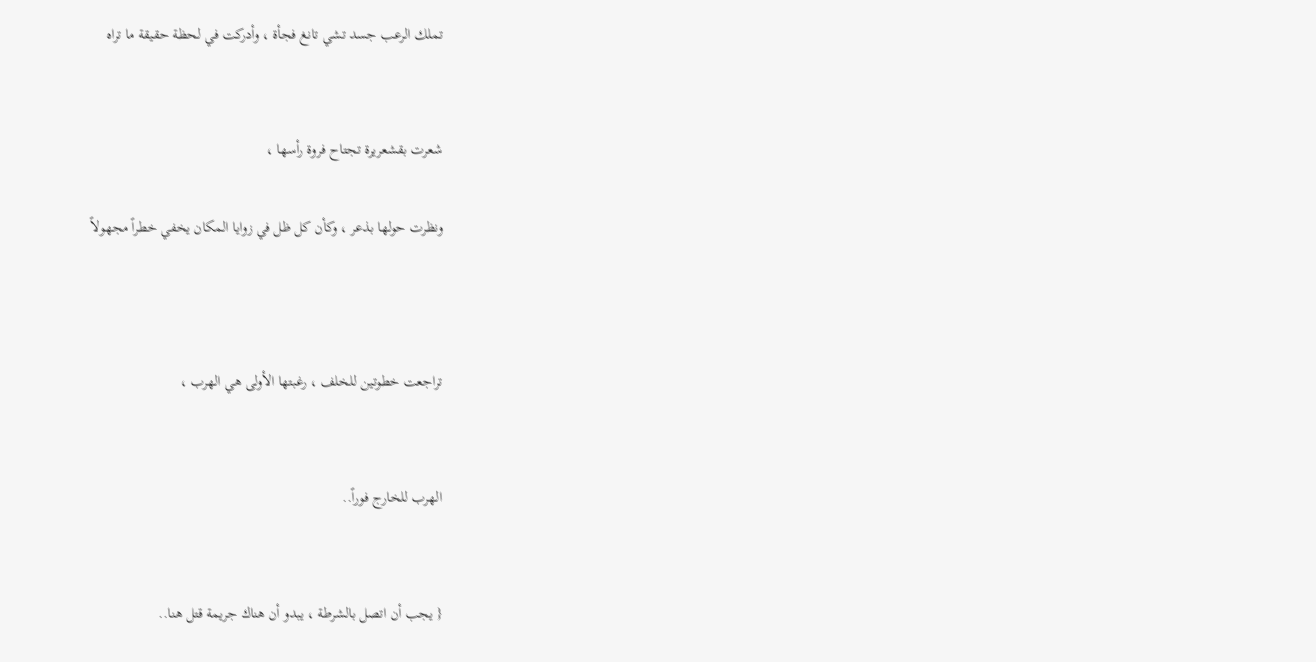تملك الرعب جسد تشي تانغ فجأة ، وأدركت في لحظة حقيقة ما تراه


شعرت بقشعريرة تجتاح فروة رأسها ،

ونظرت حولها بذعر ، وكأن كل ظل في زوايا المكان يخفي خطراً مجهولاً



تراجعت خطوتين للخلف ، رغبتها الأولى هي الهرب ،


الهرب للخارج فوراً..


{ يجب أن اتصل بالشرطة ، يبدو أن هناك جريمة قتل هنا..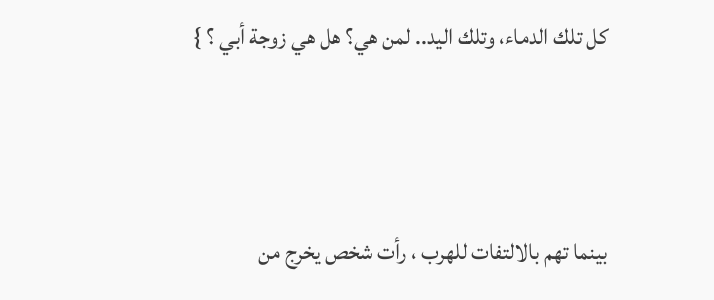كل تلك الدماء، وتلك اليد.. لمن هي؟ هل هي زوجة أبي ؟ }




بينما تهم بالالتفات للهرب ، رأت شخص يخرج من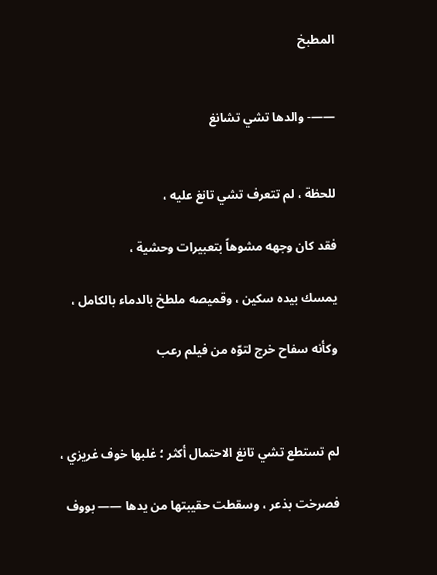المطبخ


——- والدها تشي تشانغ


للحظة ، لم تتعرف تشي تانغ عليه ،

فقد كان وجهه مشوهاً بتعبيرات وحشية ،

يمسك بيده سكين ، وقميصه ملطخ بالدماء بالكامل ،

وكأنه سفاح خرج لتوّه من فيلم رعب



لم تستطع تشي تانغ الاحتمال أكثر ؛ غلبها خوف غريزي ،

فصرخت بذعر ، وسقطت حقيبتها من يدها —— بووف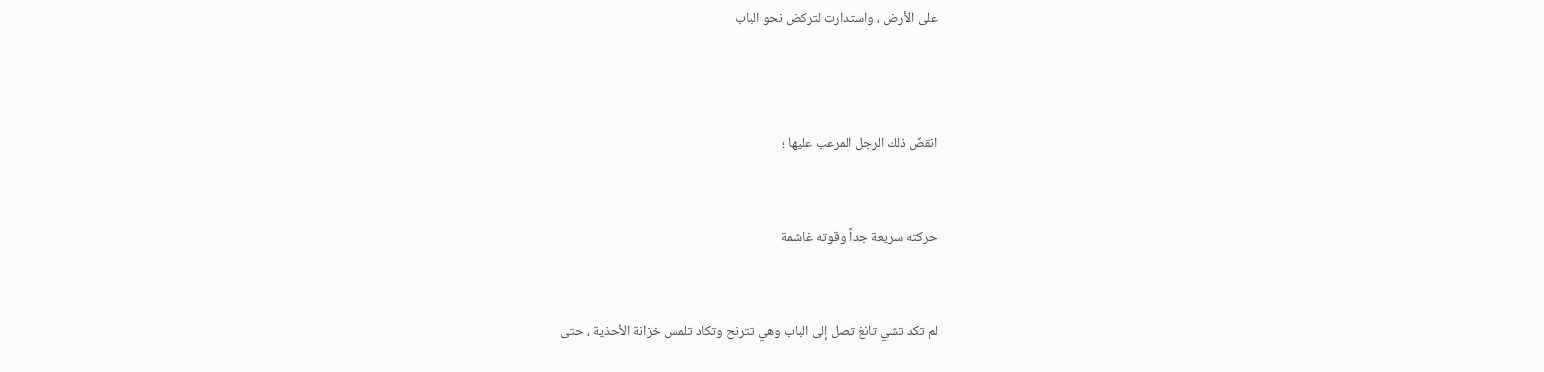على الأرض ، واستدارت لتركض نحو الباب



انقضّ ذلك الرجل المرعب عليها ؛


حركته سريعة جداً وقوته غاشمة


لم تكد تشي تانغ تصل إلى الباب وهي تترنح وتكاد تلمس خزانة الأحذية ، حتى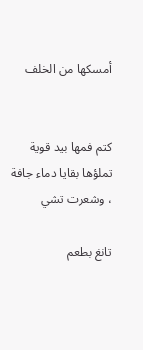أمسكها من الخلف


كتم فمها بيد قوية تملؤها بقايا دماء جافة ، وشعرت تشي

تانغ بطعم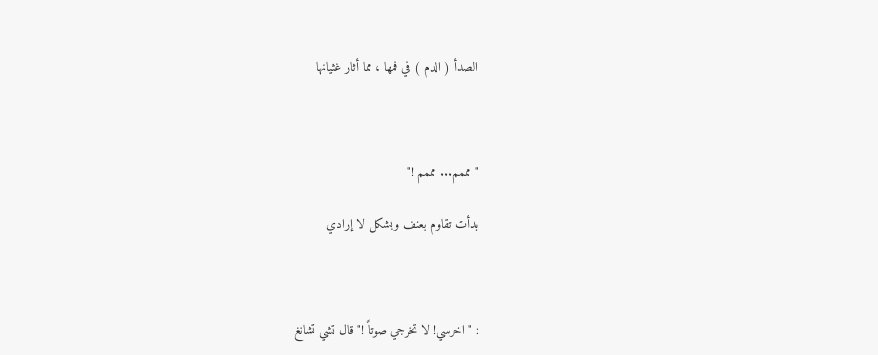الصدأ ( الدم ) في فمها ، مما أثار غثيانها



" مممم... مممم !"

بدأت تقاوم بعنف وبشكل لا إرادي



: " اخرسي! لا تخرجي صوتاً !" قال تشي تشانغ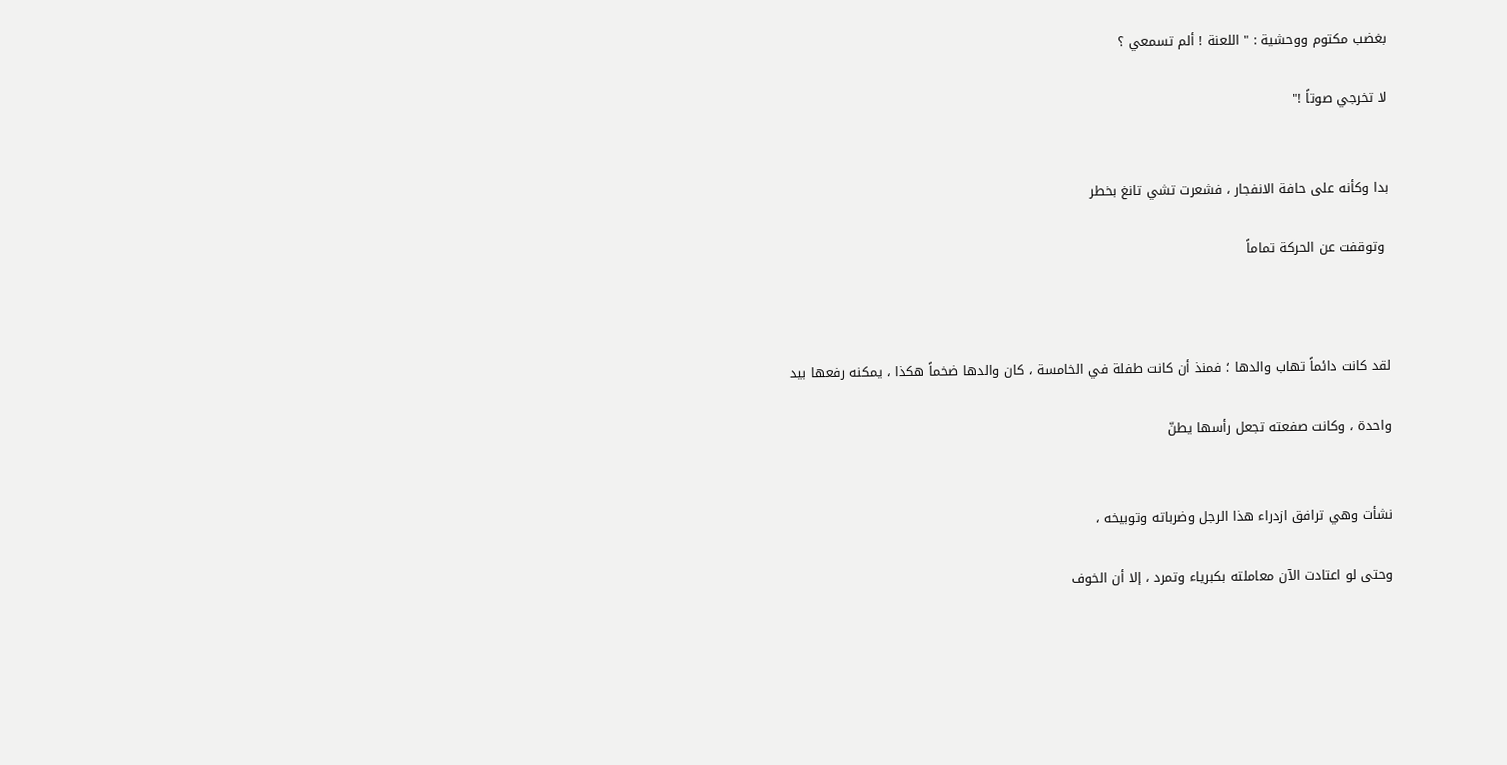بغضب مكتوم ووحشية : " اللعنة ! ألم تسمعي ؟

لا تخرجي صوتاً !"


بدا وكأنه على حافة الانفجار ، فشعرت تشي تانغ بخطر

 وتوقفت عن الحركة تماماً



لقد كانت دائماً تهاب والدها ؛ فمنذ أن كانت طفلة في الخامسة ، كان والدها ضخماً هكذا ، يمكنه رفعها بيد

واحدة ، وكانت صفعته تجعل رأسها يطنّ


نشأت وهي ترافق ازدراء هذا الرجل وضرباته وتوبيخه ،

وحتى لو اعتادت الآن معاملته بكبرياء وتمرد ، إلا أن الخوف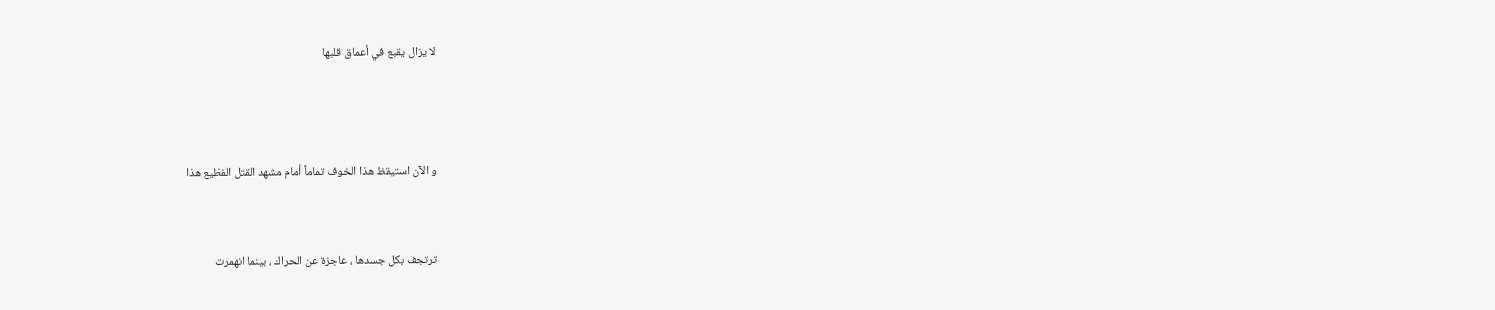لا يزال يقبع في أعماق قلبها



و الآن استيقظ هذا الخوف تماماً أمام مشهد القتل الفظيع هذا


ترتجف بكل جسدها ، عاجزة عن الحراك ، بينما انهمرت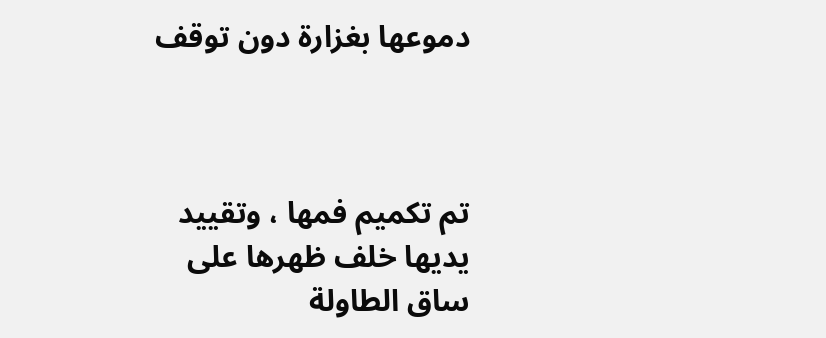دموعها بغزارة دون توقف



تم تكميم فمها ، وتقييد يديها خلف ظهرها على ساق الطاولة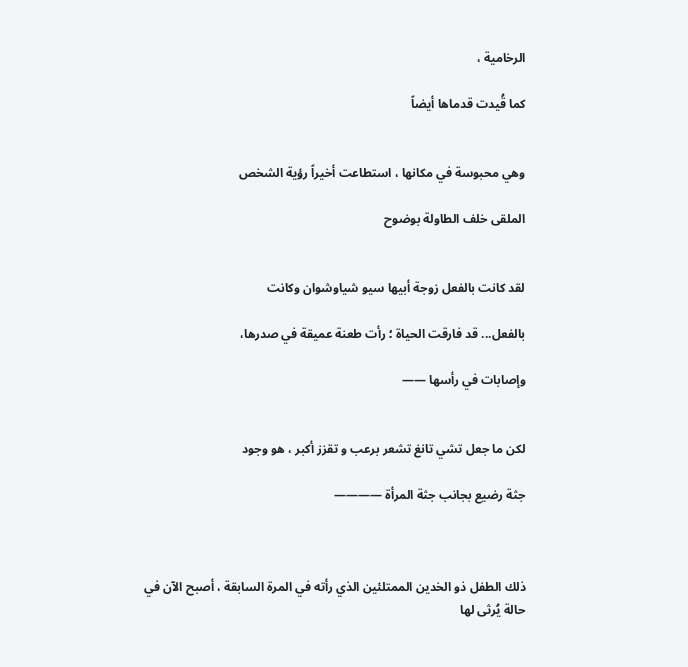الرخامية ،

كما قُيدت قدماها أيضاً


وهي محبوسة في مكانها ، استطاعت أخيراً رؤية الشخص

الملقى خلف الطاولة بوضوح


لقد كانت بالفعل زوجة أبيها سيو شياوشوان وكانت

بالفعل... قد فارقت الحياة ؛ رأت طعنة عميقة في صدرها،

وإصابات في رأسها ——


لكن ما جعل تشي تانغ تشعر برعب و تقزز أكبر ، هو وجود

جثة رضيع بجانب جثة المرأة ————



ذلك الطفل ذو الخدين الممتلئين الذي رأته في المرة السابقة ، أصبح الآن في حالة يُرثى لها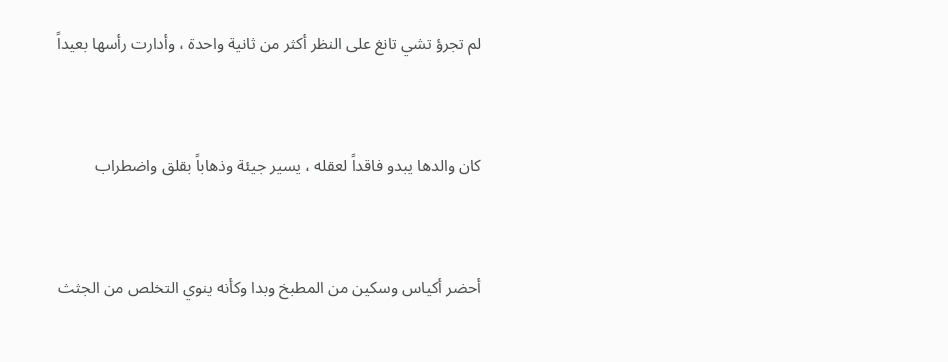لم تجرؤ تشي تانغ على النظر أكثر من ثانية واحدة ، وأدارت رأسها بعيداً


كان والدها يبدو فاقداً لعقله ، يسير جيئة وذهاباً بقلق واضطراب


أحضر أكياس وسكين من المطبخ وبدا وكأنه ينوي التخلص من الجثث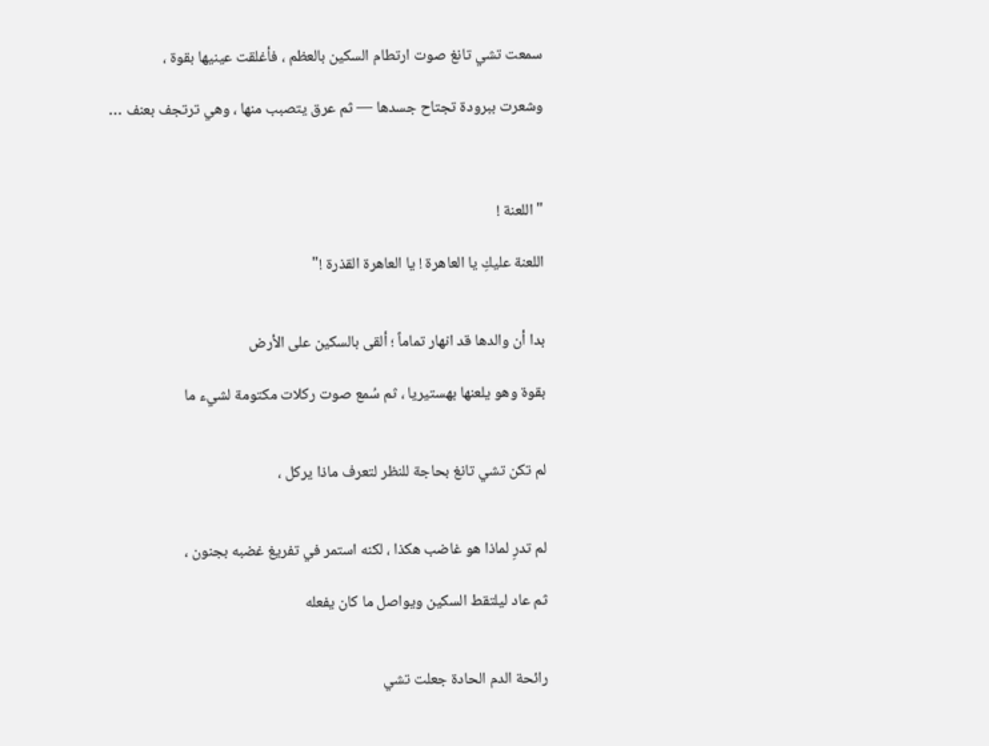سمعت تشي تانغ صوت ارتطام السكين بالعظم ، فأغلقت عينيها بقوة ،

وشعرت ببرودة تجتاح جسدها — ثم عرق يتصبب منها ، وهي ترتجف بعنف …



" اللعنة !

اللعنة عليكِ يا العاهرة ! يا العاهرة القذرة !"


بدا أن والدها قد انهار تماماً ؛ ألقى بالسكين على الأرض

بقوة وهو يلعنها بهستيريا ، ثم سُمع صوت ركلات مكتومة لشيء ما


لم تكن تشي تانغ بحاجة للنظر لتعرف ماذا يركل ،


لم تدرِ لماذا هو غاضب هكذا ، لكنه استمر في تفريغ غضبه بجنون ،

ثم عاد ليلتقط السكين ويواصل ما كان يفعله


رائحة الدم الحادة جعلت تشي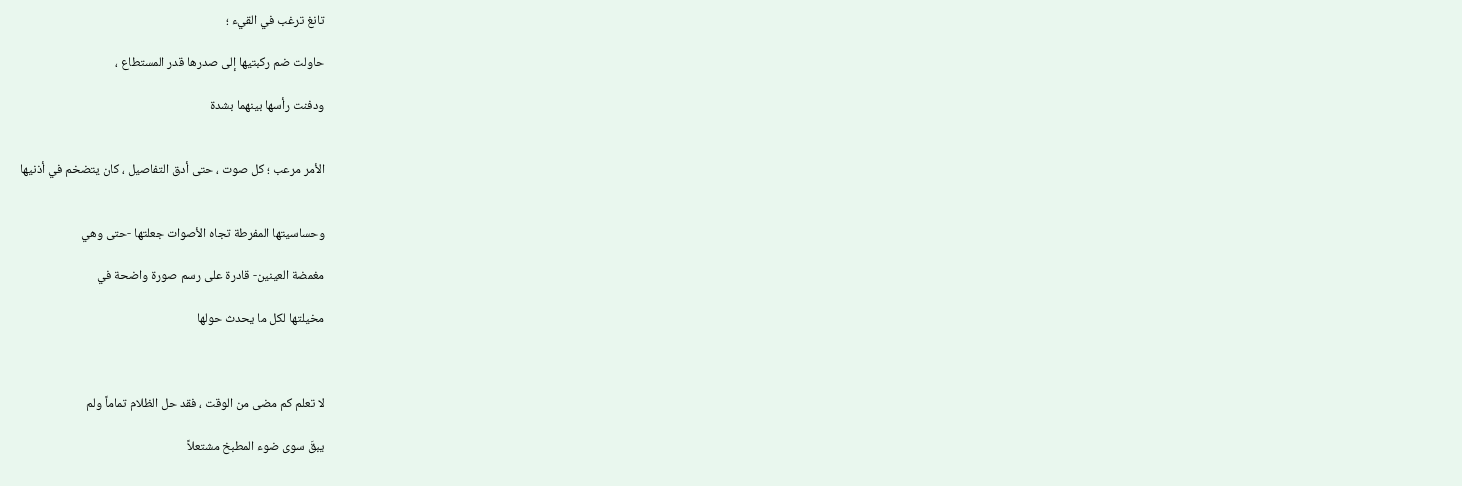تانغ ترغب في القيء ؛

حاولت ضم ركبتيها إلى صدرها قدر المستطاع ،

ودفنت رأسها بينهما بشدة


الأمر مرعب ؛ كل صوت ، حتى أدق التفاصيل ، كان يتضخم في أذنيها


وحساسيتها المفرطة تجاه الأصوات جعلتها -حتى وهي

مغمضة العينين- قادرة على رسم صورة واضحة في

مخيلتها لكل ما يحدث حولها



لا تعلم كم مضى من الوقت ، فقد حل الظلام تماماً ولم

يبقَ سوى ضوء المطبخ مشتعلاً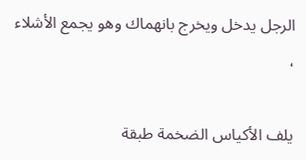الرجل يدخل ويخرج بانهماك وهو يجمع الأشلاء ،

يلف الأكياس الضخمة طبقة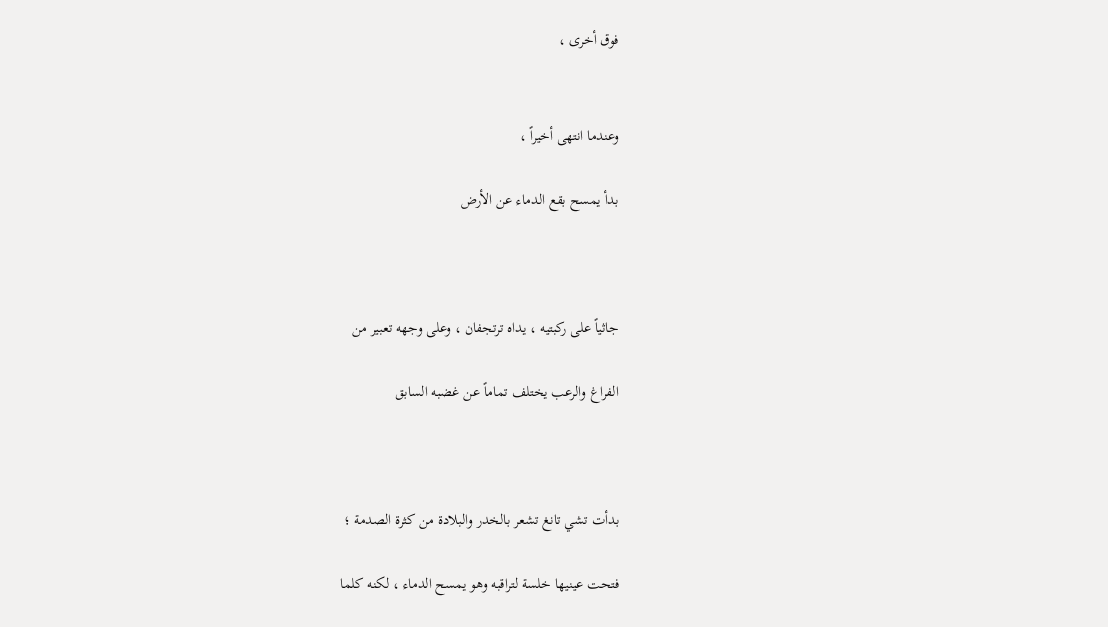فوق أخرى ،


وعندما انتهى أخيراً ،

بدأ يمسح بقع الدماء عن الأرض



جاثياً على ركبتيه ، يداه ترتجفان ، وعلى وجهه تعبير من

الفراغ والرعب يختلف تماماً عن غضبه السابق



بدأت تشي تانغ تشعر بالخدر والبلادة من كثرة الصدمة ؛

فتحت عينيها خلسة لتراقبه وهو يمسح الدماء ، لكنه كلما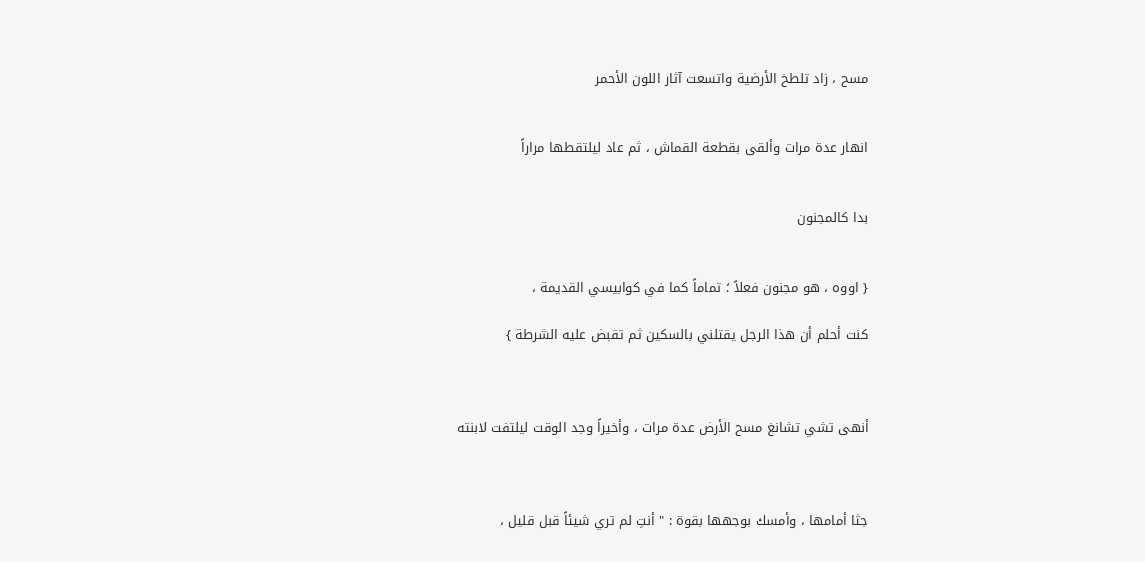مسح ، زاد تلطخ الأرضية واتسعت آثار اللون الأحمر


انهار عدة مرات وألقى بقطعة القماش ، ثم عاد ليلتقطها مراراً


بدا كالمجنون


{ اووه ، هو مجنون فعلاً ؛ تماماً كما في كوابيسي القديمة ،

كنت أحلم أن هذا الرجل يقتلني بالسكين ثم تقبض عليه الشرطة }



أنهى تشي تشانغ مسح الأرض عدة مرات ، وأخيراً وجد الوقت ليلتفت لابنته



جثا أمامها ، وأمسك بوجهها بقوة : " أنتِ لم تري شيئاً قبل قليل ،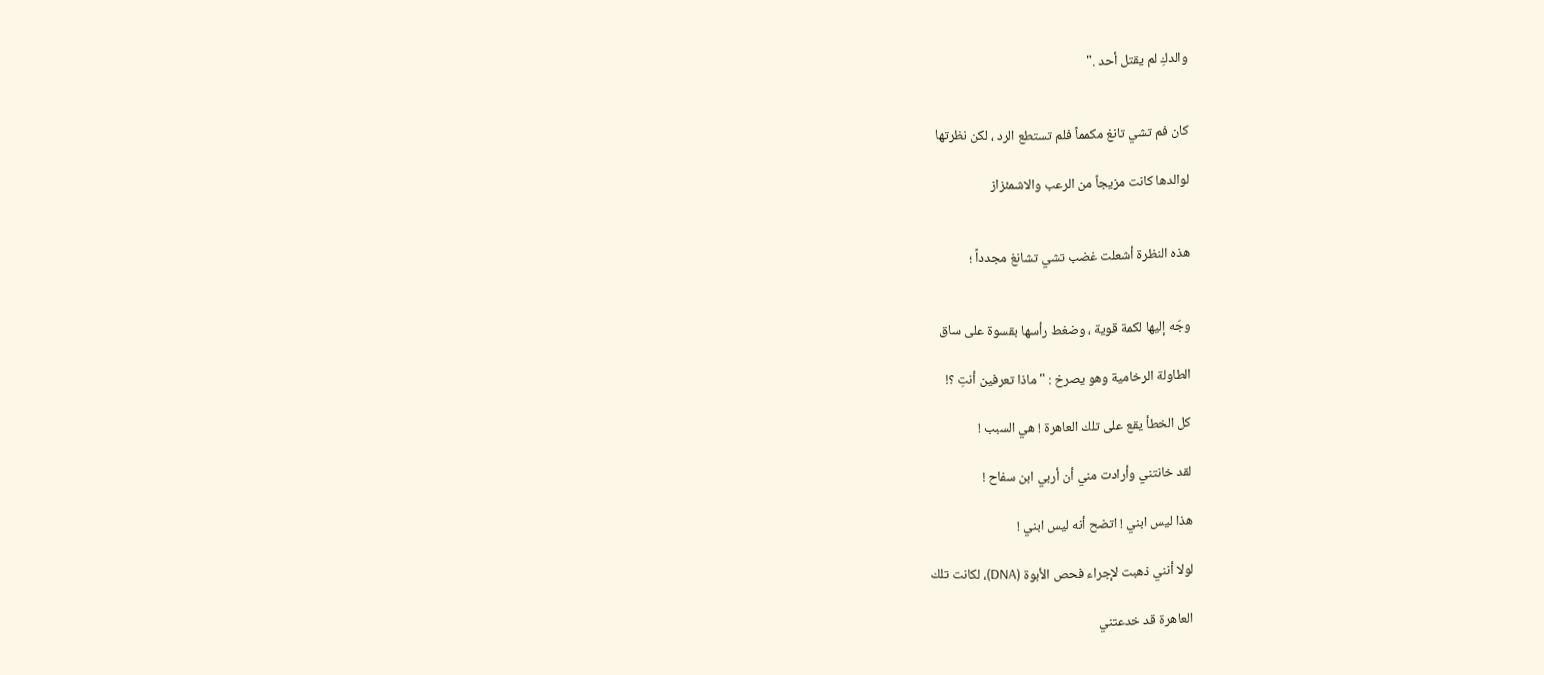والدكِ لم يقتل أحد ."


كان فم تشي تانغ مكمماً فلم تستطع الرد ، لكن نظرتها

لوالدها كانت مزيجاً من الرعب والاشمئزاز


هذه النظرة أشعلت غضب تشي تشانغ مجدداً ؛


وجّه إليها لكمة قوية ، وضغط رأسها بقسوة على ساق

الطاولة الرخامية وهو يصرخ : " ماذا تعرفين أنتِ ؟!

كل الخطأ يقع على تلك العاهرة ! هي السبب !

لقد خانتني وأرادت مني أن أربي ابن سفاح !

هذا ليس ابني ! اتضح أنه ليس ابني !

لولا أنني ذهبت لإجراء فحص الأبوة (DNA)، لكانت تلك

العاهرة قد خدعتني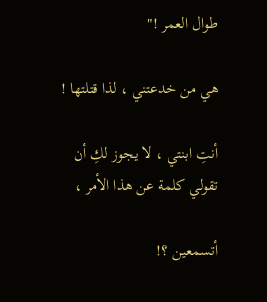طوال العمر !"

هي من خدعتني ، لذا قتلتها !

أنتِ ابنتي ، لا يجوز لكِ أن تقولي كلمة عن هذا الأمر ،

أتسمعين ؟!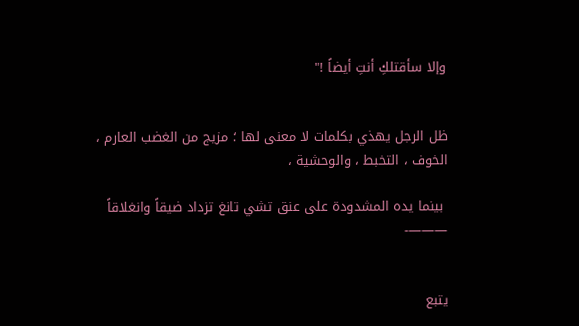وإلا سأقتلكِ أنتِ أيضاً !"


ظل الرجل يهذي بكلمات لا معنى لها ؛ مزيج من الغضب العارم ، الخوف ، التخبط ، والوحشية ،

 بينما يده المشدودة على عنق تشي تانغ تزداد ضيقاً وانغلاقاً ———-


يتبع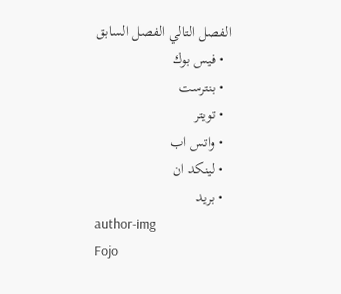الفصل التالي الفصل السابق
  • فيس بوك
  • بنترست
  • تويتر
  • واتس اب
  • لينكد ان
  • بريد
author-img
Fojo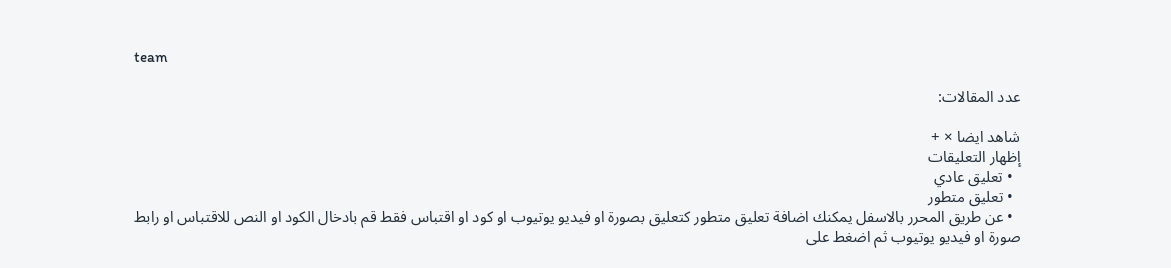team

عدد المقالات:

شاهد ايضا × +
إظهار التعليقات
  • تعليق عادي
  • تعليق متطور
  • عن طريق المحرر بالاسفل يمكنك اضافة تعليق متطور كتعليق بصورة او فيديو يوتيوب او كود او اقتباس فقط قم بادخال الكود او النص للاقتباس او رابط صورة او فيديو يوتيوب ثم اضغط على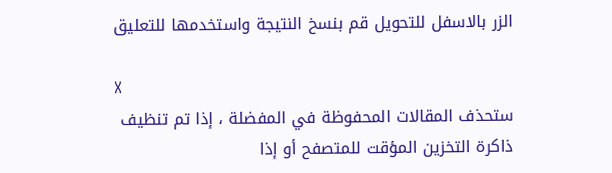الزر بالاسفل للتحويل قم بنسخ النتيجة واستخدمها للتعليق

X
ستحذف المقالات المحفوظة في المفضلة ، إذا تم تنظيف ذاكرة التخزين المؤقت للمتصفح أو إذا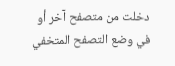دخلت من متصفح آخر أو في وضع التصفح المتخفي